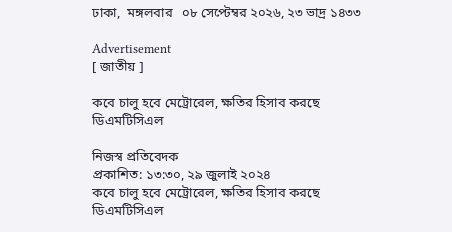ঢাকা,  মঙ্গলবার   ০৮ সেপ্টেম্বর ২০২৬, ২৩ ভাদ্র ১৪৩৩

Advertisement
[ জাতীয় ]

কবে চালু হবে মেট্রোরেল, ক্ষতির হিসাব করছে ডিএমটিসিএল

নিজস্ব প্রতিবেদক
প্রকাশিত: ১৩:৩০, ২৯ জুলাই ২০২৪
কবে চালু হবে মেট্রোরেল, ক্ষতির হিসাব করছে ডিএমটিসিএল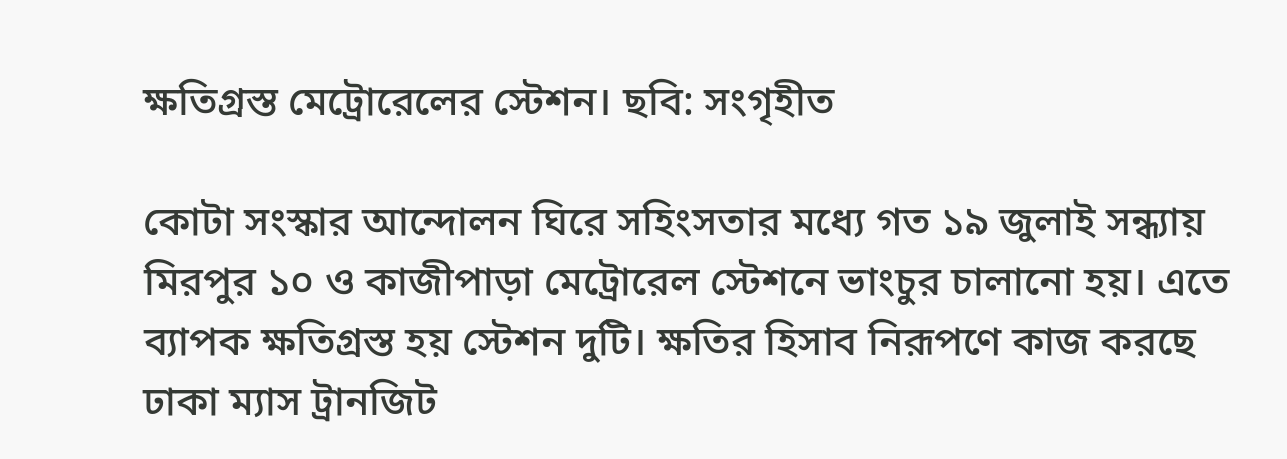ক্ষতিগ্রস্ত মেট্রোরেলের স্টেশন। ছবি: সংগৃহীত

কোটা সংস্কার আন্দোলন ঘিরে সহিংসতার মধ্যে গত ১৯ জুলাই সন্ধ্যায় মিরপুর ১০ ও কাজীপাড়া মেট্রোরেল স্টেশনে ভাংচুর চালানো হয়। এতে ব্যাপক ক্ষতিগ্রস্ত হয় স্টেশন দুটি। ক্ষতির হিসাব নিরূপণে কাজ করছে ঢাকা ম্যাস ট্রানজিট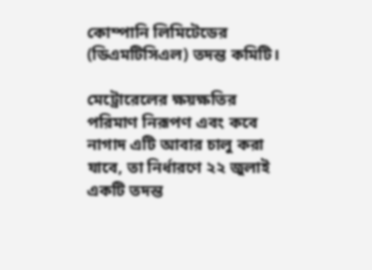কোম্পানি লিমিটেডের (ডিএমটিসিএল) তদন্ত কমিটি।

মেট্রোরেলের ক্ষয়ক্ষতির পরিমাণ নিরূপণ এবং কবে নাগাদ এটি আবার চালু করা যাবে, তা নির্ধারণে ২২ জুলাই একটি তদন্ত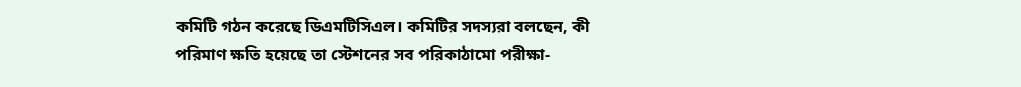কমিটি গঠন করেছে ডিএমটিসিএল। কমিটির সদস্যরা বলছেন, কী পরিমাণ ক্ষতি হয়েছে তা স্টেশনের সব পরিকাঠামো পরীক্ষা-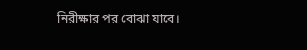নিরীক্ষার পর বোঝা যাবে।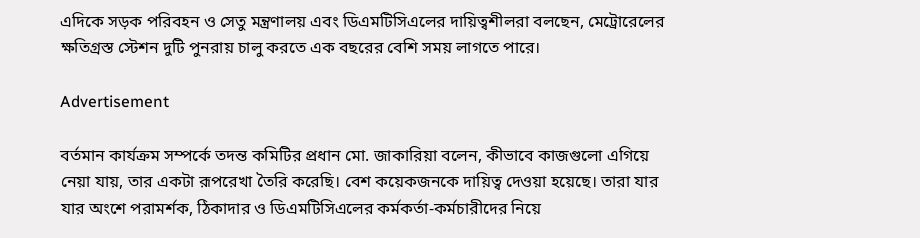এদিকে সড়ক পরিবহন ও সেতু মন্ত্রণালয় এবং ডিএমটিসিএলের দায়িত্বশীলরা বলছেন, মেট্রোরেলের ক্ষতিগ্রস্ত স্টেশন দুটি পুনরায় চালু করতে এক বছরের বেশি সময় লাগতে পারে।

Advertisement

বর্তমান কার্যক্রম সম্পর্কে তদন্ত কমিটির প্রধান মো. জাকারিয়া বলেন, কীভাবে কাজগুলো এগিয়ে নেয়া যায়, তার একটা রূপরেখা তৈরি করেছি। বেশ কয়েকজনকে দায়িত্ব দেওয়া হয়েছে। তারা যার যার অংশে পরামর্শক, ঠিকাদার ও ডিএমটিসিএলের কর্মকর্তা-কর্মচারীদের নিয়ে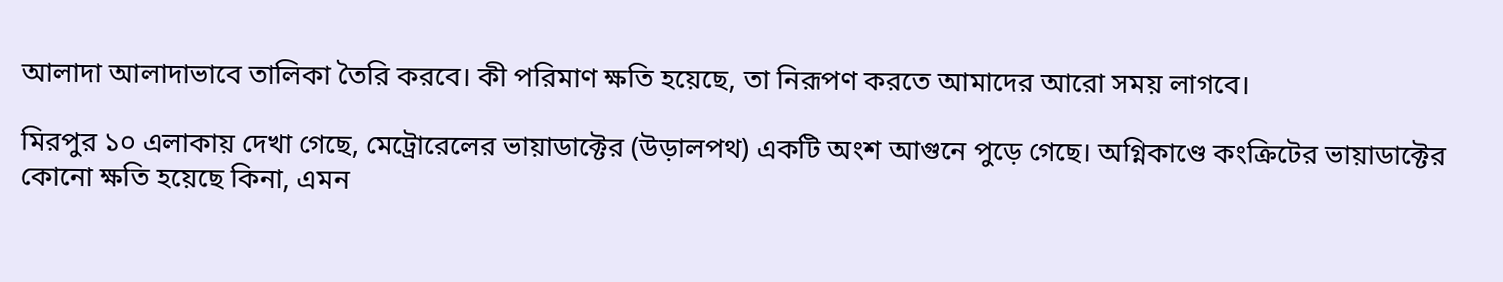আলাদা আলাদাভাবে তালিকা তৈরি করবে। কী পরিমাণ ক্ষতি হয়েছে, তা নিরূপণ করতে আমাদের আরো সময় লাগবে।

মিরপুর ১০ এলাকায় দেখা গেছে, মেট্রোরেলের ভায়াডাক্টের (উড়ালপথ) একটি অংশ আগুনে পুড়ে গেছে। অগ্নিকাণ্ডে কংক্রিটের ভায়াডাক্টের কোনো ক্ষতি হয়েছে কিনা, এমন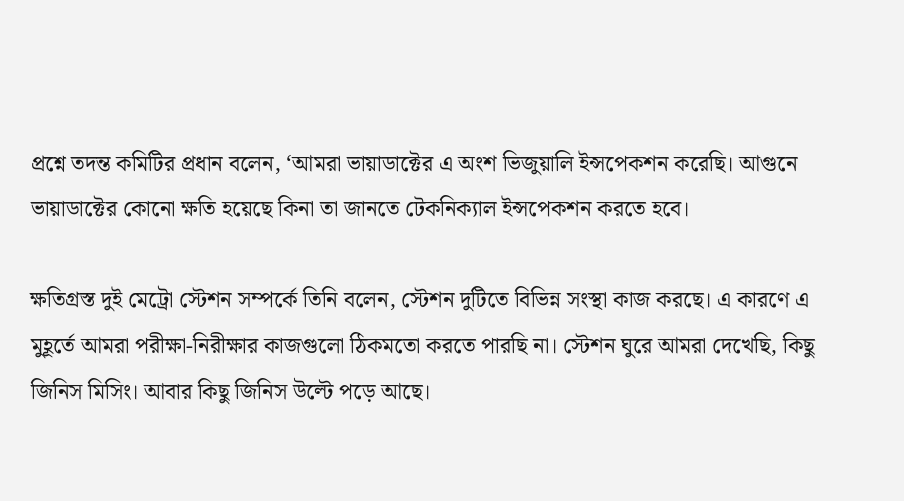প্রশ্নে তদন্ত কমিটির প্রধান বলেন, ‘আমরা ভায়াডাক্টের এ অংশ‌ ভিজুয়ালি ইন্সপেকশন করেছি। আগুনে ভায়াডাক্টের কোনো ক্ষতি হয়েছে কিনা তা জানতে টেকনিক্যাল ইন্সপেকশন করতে হবে।

ক্ষতিগ্রস্ত দুই মেট্রো স্টেশন সম্পর্কে তিনি বলেন, স্টেশন দুটিতে বিভিন্ন সংস্থা কাজ করছে। এ কারণে এ মুহূর্তে আমরা পরীক্ষা-নিরীক্ষার কাজগুলো ঠিকমতো করতে পারছি না। স্টেশন ঘুরে আমরা দেখেছি, কিছু জিনিস মিসিং। আবার কিছু জিনিস উল্টে পড়ে আছে।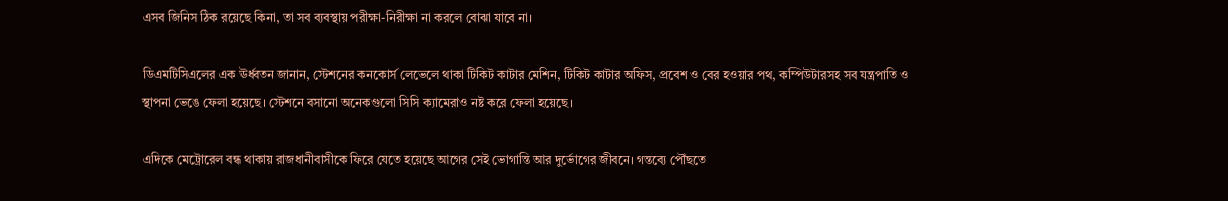এসব জিনিস ঠিক রয়েছে কিনা, তা সব ব্যবস্থায় পরীক্ষা-নিরীক্ষা না করলে বোঝা যাবে না।

ডিএমটিসিএলের এক ঊর্ধ্বতন জানান, স্টেশনের কনকোর্স লেভেলে থাকা টিকিট কাটার মেশিন, টিকিট কাটার অফিস, প্রবেশ ও বের হওয়ার পথ, কম্পিউটারসহ সব যন্ত্রপাতি ও স্থাপনা ভেঙে ফেলা হয়েছে। স্টেশনে বসানো অনেকগুলো সিসি ক্যামেরাও নষ্ট করে ফেলা হয়েছে।

এদিকে মেট্রোরেল বন্ধ থাকায় রাজধানীবাসীকে ফিরে যেতে হয়েছে আগের সেই ভোগান্তি আর দুর্ভোগের জীবনে। গন্তব্যে পৌঁছতে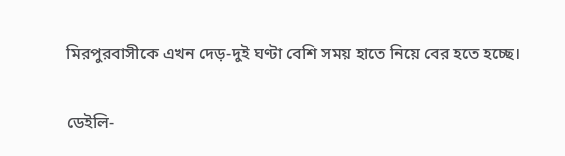মিরপুরবাসীকে এখন দেড়-দুই ঘণ্টা বেশি সময় হাতে নিয়ে বের হতে হচ্ছে।

ডেইলি-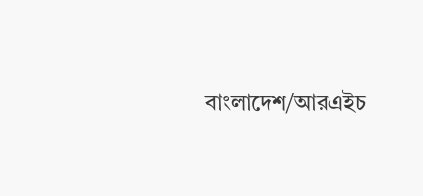বাংলাদেশ/আরএইচ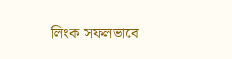লিংক সফলভাবে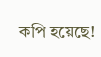কপি হয়েছে!